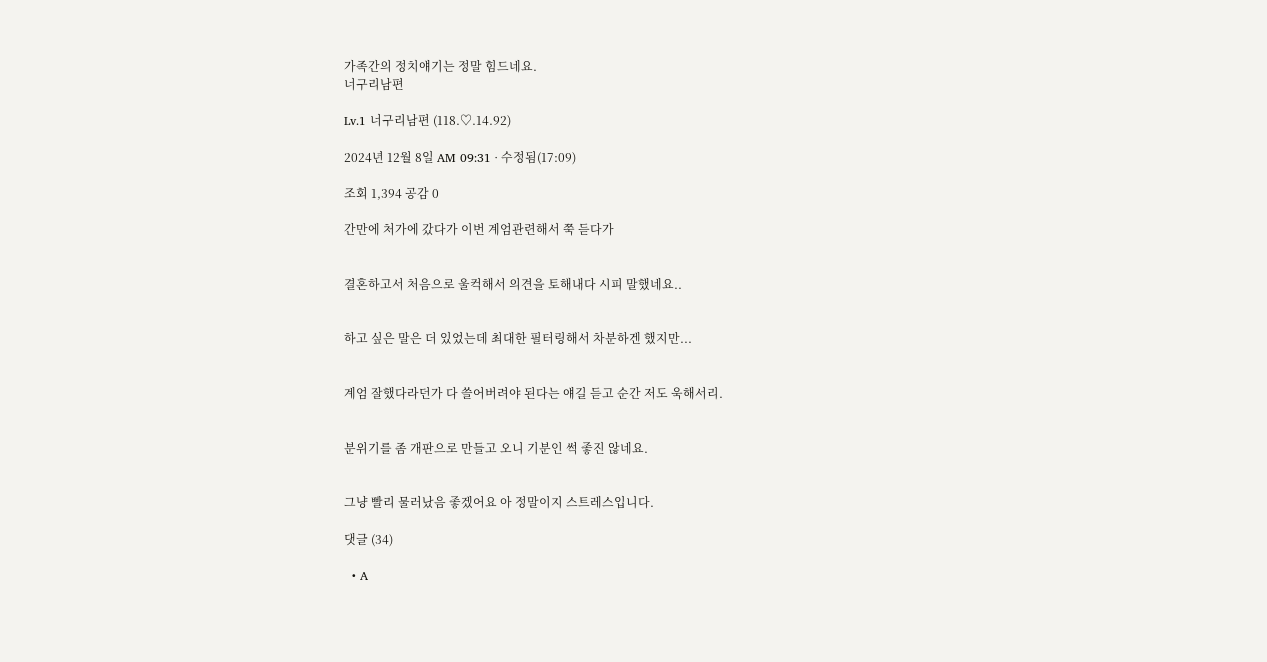가족간의 정치얘기는 정말 힘드네요.
너구리남편

Lv.1 너구리남편 (118.♡.14.92)

2024년 12월 8일 AM 09:31 · 수정됨(17:09)

조회 1,394 공감 0

간만에 처가에 갔다가 이번 계엄관련해서 쭉 듣다가


결혼하고서 처음으로 울컥해서 의견을 토해내다 시피 말했네요..


하고 싶은 말은 더 있었는데 최대한 필터링해서 차분하겐 했지만...


계엄 잘했다라던가 다 쓸어버려야 된다는 얘길 듣고 순간 저도 욱해서리.


분위기를 좀 개판으로 만들고 오니 기분인 썩 좋진 않네요.


그냥 빨리 물러났음 좋겠어요 아 정말이지 스트레스입니다.

댓글 (34)

  • A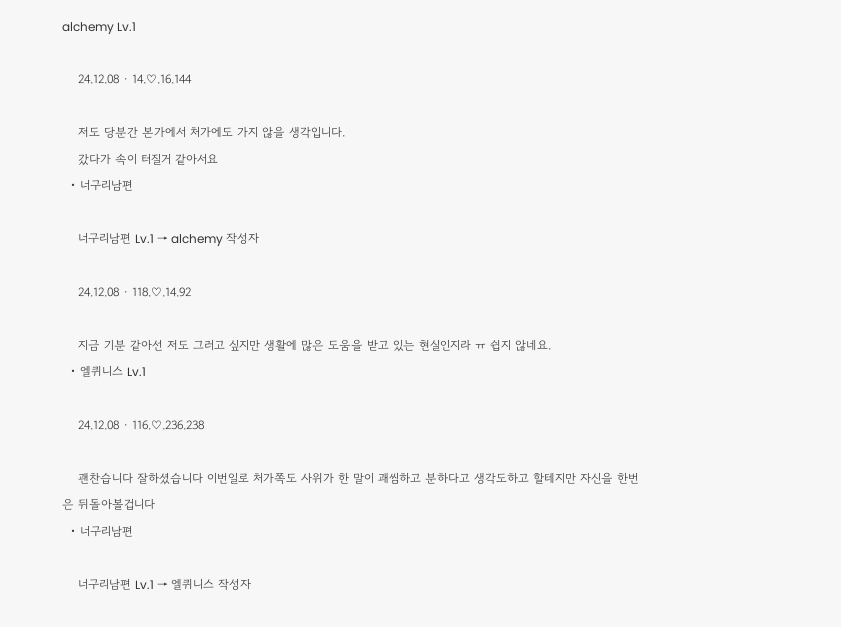alchemy Lv.1

    24.12.08 · 14.♡.16.144

    저도 당분간 본가에서 처가에도 가지 않을 생각입니다.
    갔다가 속이 터질거 같아서요
  • 너구리남편

    너구리남편 Lv.1 → alchemy 작성자

    24.12.08 · 118.♡.14.92

    지금 기분 같아선 저도 그러고 싶지만 생활에 많은 도움을 받고 있는 현실인지라 ㅠ 쉽지 않네요.
  • 엘퀴니스 Lv.1

    24.12.08 · 116.♡.236.238

    괜찬습니다 잘하셨습니다 이번일로 처가쪽도 사위가 한 말이 괘씸하고 분하다고 생각도하고 할테지만 자신을 한번은 뒤돌아볼겁니다
  • 너구리남편

    너구리남편 Lv.1 → 엘퀴니스 작성자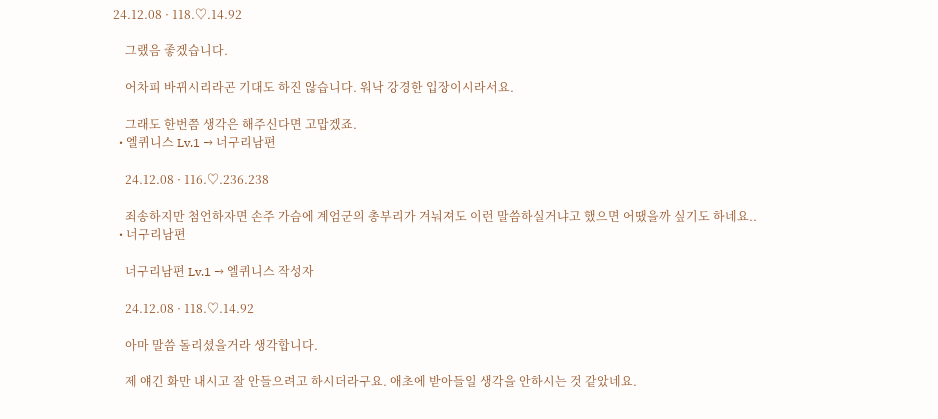24.12.08 · 118.♡.14.92

    그랬음 좋겠습니다.

    어차피 바뀌시리라곤 기대도 하진 않습니다. 워낙 강경한 입장이시라서요.

    그래도 한번쯤 생각은 해주신다면 고맙겠죠.
  • 엘퀴니스 Lv.1 → 너구리남편

    24.12.08 · 116.♡.236.238

    죄송하지만 첨언하자면 손주 가슴에 계엄군의 총부리가 겨눠져도 이런 말씀하실거냐고 했으면 어땠을까 싶기도 하네요..
  • 너구리남편

    너구리남편 Lv.1 → 엘퀴니스 작성자

    24.12.08 · 118.♡.14.92

    아마 말씀 돌리셨을거라 생각합니다.

    제 얘긴 화만 내시고 잘 안들으려고 하시더라구요. 애초에 받아들일 생각을 안하시는 것 같았네요.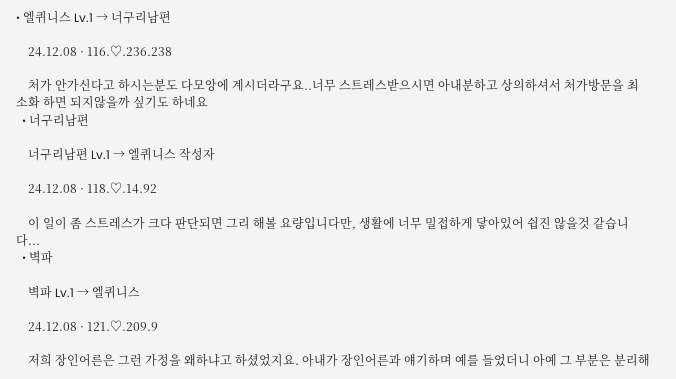• 엘퀴니스 Lv.1 → 너구리남편

    24.12.08 · 116.♡.236.238

    처가 안가신다고 하시는분도 다모앙에 계시더라구요..너무 스트레스받으시면 아내분하고 상의하셔서 처가방문을 최소화 하면 되지않을까 싶기도 하네요
  • 너구리남편

    너구리남편 Lv.1 → 엘퀴니스 작성자

    24.12.08 · 118.♡.14.92

    이 일이 좀 스트레스가 크다 판단되면 그리 해볼 요량입니다만, 생활에 너무 밀접하게 닿아있어 쉽진 않을것 같습니다...
  • 벽파

    벽파 Lv.1 → 엘퀴니스

    24.12.08 · 121.♡.209.9

    저희 장인어른은 그런 가정을 왜하냐고 하셨었지요. 아내가 장인어른과 얘기하며 예를 들었더니 아예 그 부분은 분리해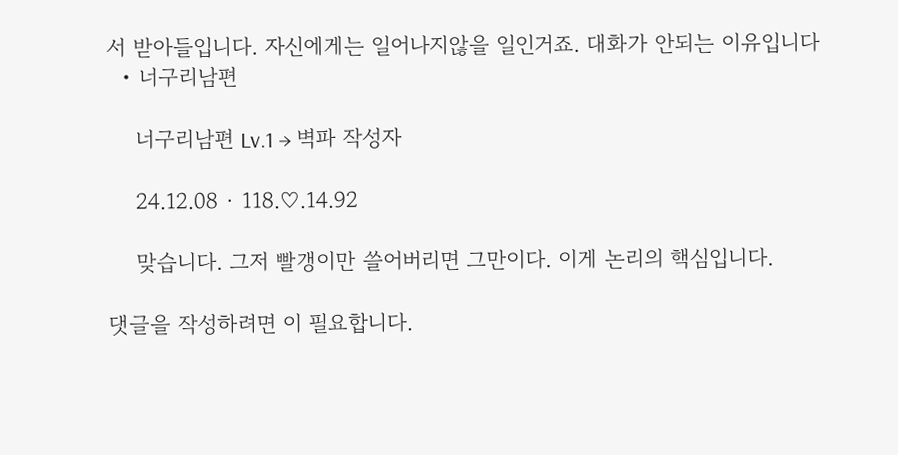서 받아들입니다. 자신에게는 일어나지않을 일인거죠. 대화가 안되는 이유입니다
  • 너구리남편

    너구리남편 Lv.1 → 벽파 작성자

    24.12.08 · 118.♡.14.92

    맞습니다. 그저 빨갱이만 쓸어버리면 그만이다. 이게 논리의 핵심입니다.

댓글을 작성하려면 이 필요합니다.